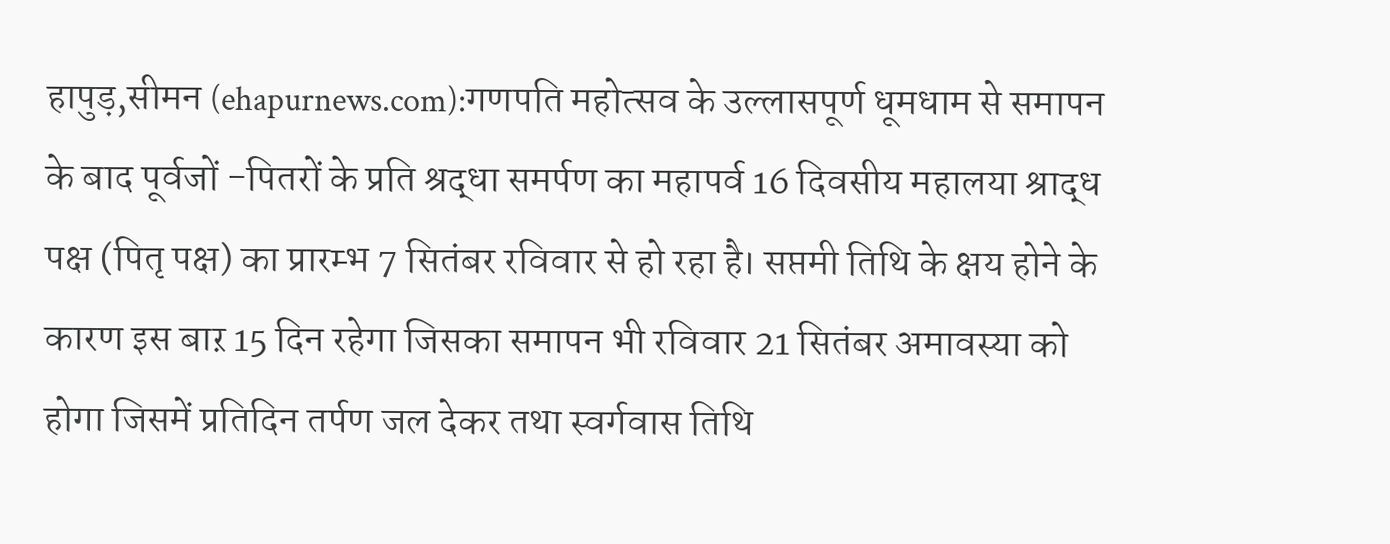हापुड़,सीमन (ehapurnews.com):गणपति महोत्सव के उल्लासपूर्ण धूमधाम से समापन के बाद पूर्वजों -पितरों के प्रति श्रद्धा समर्पण का महापर्व 16 दिवसीय महालया श्राद्ध पक्ष (पितृ पक्ष) का प्रारम्भ 7 सितंबर रविवार से हो रहा है। सप्तमी तिथि के क्षय होने के कारण इस बाऱ 15 दिन रहेगा जिसका समापन भी रविवार 21 सितंबर अमावस्या को होगा जिसमें प्रतिदिन तर्पण जल देकर तथा स्वर्गवास तिथि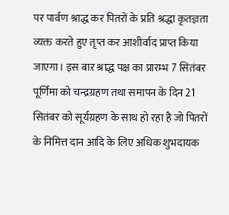पर पार्वण श्राद्ध कर पितरों के प्रति श्रद्धा कृतज्ञता व्यक्त करते हुए तृप्त कर आशीर्वाद प्राप्त किया जाएगा। इस बाऱ श्राद्ध पक्ष का प्रारम्भ 7 सितंबर पूर्णिमा को चन्द्रग्रहण तथा समापन के दिन 21 सितंबर को सूर्यग्रहण के साथ हो रहा है जो पितरों के निमित्त दान आदि के लिए अधिक शुभदायक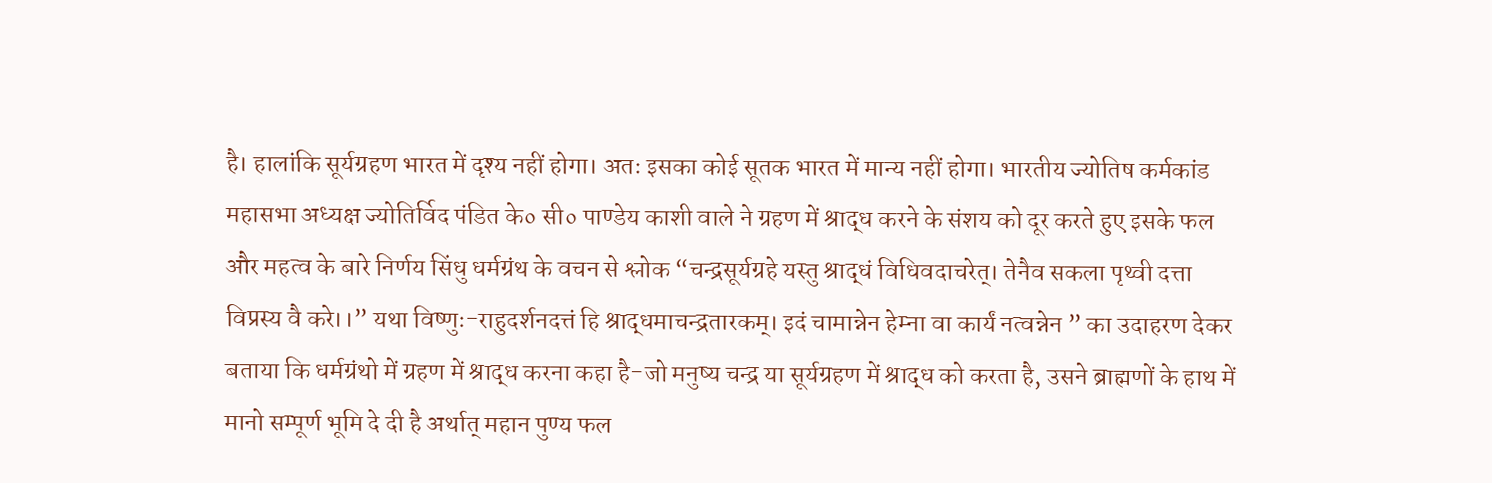है। हालांकि सूर्यग्रहण भारत में दृश्य नहीं होगा। अतः इसका कोई सूतक भारत में मान्य नहीं होगा। भारतीय ज्योतिष कर्मकांड महासभा अध्यक्ष ज्योतिर्विद पंडित के० सी० पाण्डेय काशी वाले ने ग्रहण में श्राद्ध करने के संशय को दूर करते हुए इसके फल और महत्व के बारे निर्णय सिंधु धर्मग्रंथ के वचन से श्लोक “चन्द्रसूर्यग्रहे यस्तु श्राद्धं विधिवदाचरेत्। तेनैव सकला पृथ्वी दत्ता विप्रस्य वै करे।।” यथा विष्णुः-राहुदर्शनदत्तं हि श्राद्धमाचन्द्रतारकम्। इदं चामान्नेन हेम्ना वा कार्यं नत्वन्नेन ” का उदाहरण देकर बताया कि धर्मग्रंथो में ग्रहण में श्राद्ध करना कहा है-जो मनुष्य चन्द्र या सूर्यग्रहण में श्राद्ध को करता है, उसने ब्राह्मणों के हाथ में मानो सम्पूर्ण भूमि दे दी है अर्थात् महान पुण्य फल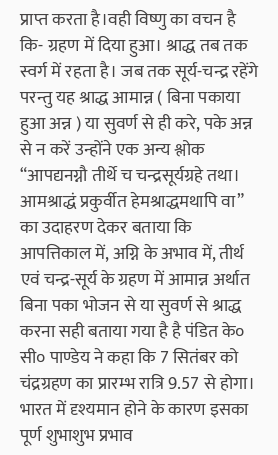प्राप्त करता है।वही विष्णु का वचन है कि- ग्रहण में दिया हुआ। श्राद्ध तब तक स्वर्ग में रहता है। जब तक सूर्य-चन्द्र रहेंगे परन्तु यह श्राद्ध आमान्न ( बिना पकाया हुआ अन्न ) या सुवर्ण से ही करे, पके अन्न से न करें उन्होंने एक अन्य श्लोक “आपद्यनग्नौ तीर्थे च चन्द्रसूर्यग्रहे तथा। आमश्राद्धं प्रकुर्वीत हेमश्राद्धमथापि वा” का उदाहरण देकर बताया कि आपत्तिकाल में, अग्नि के अभाव में, तीर्थ एवं चन्द्र-सूर्य के ग्रहण में आमान्न अर्थात बिना पका भोजन से या सुवर्ण से श्राद्ध करना सही बताया गया है है पंडित के० सी० पाण्डेय ने कहा कि 7 सितंबर को चंद्रग्रहण का प्रारम्भ रात्रि 9.57 से होगा। भारत में दृश्यमान होने के कारण इसका पूर्ण शुभाशुभ प्रभाव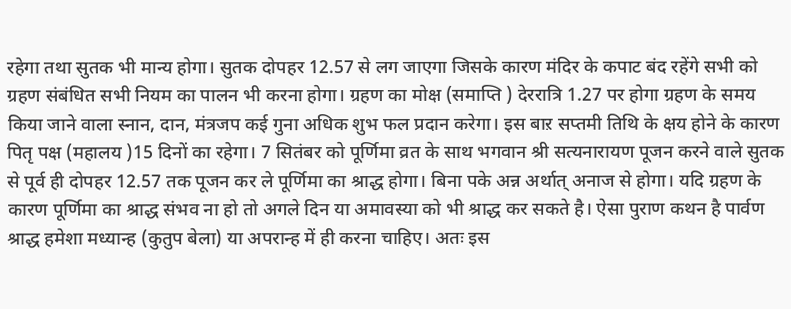रहेगा तथा सुतक भी मान्य होगा। सुतक दोपहर 12.57 से लग जाएगा जिसके कारण मंदिर के कपाट बंद रहेंगे सभी को ग्रहण संबंधित सभी नियम का पालन भी करना होगा। ग्रहण का मोक्ष (समाप्ति ) देररात्रि 1.27 पर होगा ग्रहण के समय किया जाने वाला स्नान, दान, मंत्रजप कई गुना अधिक शुभ फल प्रदान करेगा। इस बाऱ सप्तमी तिथि के क्षय होने के कारण पितृ पक्ष (महालय )15 दिनों का रहेगा। 7 सितंबर को पूर्णिमा व्रत के साथ भगवान श्री सत्यनारायण पूजन करने वाले सुतक से पूर्व ही दोपहर 12.57 तक पूजन कर ले पूर्णिमा का श्राद्ध होगा। बिना पके अन्न अर्थात् अनाज से होगा। यदि ग्रहण के कारण पूर्णिमा का श्राद्ध संभव ना हो तो अगले दिन या अमावस्या को भी श्राद्ध कर सकते है। ऐसा पुराण कथन है पार्वण श्राद्ध हमेशा मध्यान्ह (कुतुप बेला) या अपरान्ह में ही करना चाहिए। अतः इस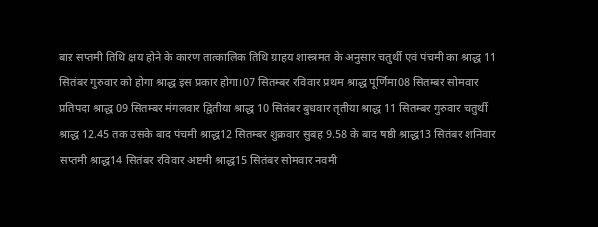बाऱ सप्तमी तिथि क्षय होने के कारण तात्कालिक तिथि ग्राहय शास्त्रमत के अनुसार चतुर्थी एवं पंचमी का श्राद्ध 11 सितंबर गुरुवार को होगा श्राद्ध इस प्रकार होगा।07 सितम्बर रविवार प्रथम श्राद्ध पूर्णिमा08 सितम्बर सोमवार प्रतिपदा श्राद्ध 09 सितम्बर मंगलवार द्वितीया श्राद्ध 10 सितंबर बुधवार तृतीया श्राद्ध 11 सितम्बर गुरुवार चतुर्थी श्राद्ध 12.45 तक उसके बाद पंचमी श्राद्ध12 सितम्बर शुक्रवार सुबह 9.58 के बाद षष्ठी श्राद्ध13 सितंबर शनिवार सप्तमी श्राद्ध14 सितंबर रविवार अष्टमी श्राद्ध15 सितंबर सोमवार नवमी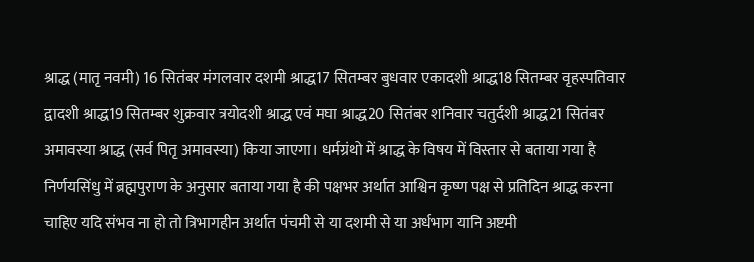श्राद्ध (मातृ नवमी) 16 सितंबर मंगलवार दशमी श्राद्ध17 सितम्बर बुधवार एकादशी श्राद्ध18 सितम्बर वृहस्पतिवार द्वादशी श्राद्ध19 सितम्बर शुक्रवार त्रयोदशी श्राद्ध एवं मघा श्राद्ध20 सितंबर शनिवार चतुर्दशी श्राद्ध21 सितंबर अमावस्या श्राद्ध (सर्व पितृ अमावस्या) किया जाएगा। धर्मग्रंथो में श्राद्ध के विषय में विस्तार से बताया गया है निर्णयसिंधु में ब्रह्मपुराण के अनुसार बताया गया है की पक्षभर अर्थात आश्विन कृष्ण पक्ष से प्रतिदिन श्राद्ध करना चाहिए यदि संभव ना हो तो त्रिभागहीन अर्थात पंचमी से या दशमी से या अर्धभाग यानि अष्टमी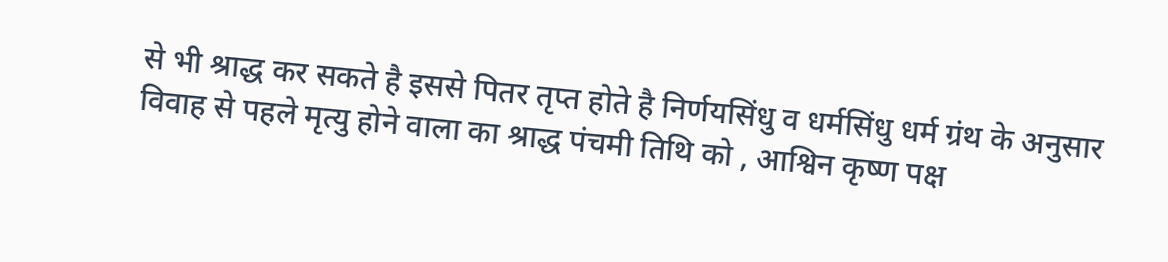से भी श्राद्ध कर सकते है इससे पितर तृप्त होते है निर्णयसिंधु व धर्मसिंधु धर्म ग्रंथ के अनुसार विवाह से पहले मृत्यु होने वाला का श्राद्ध पंचमी तिथि को , आश्विन कृष्ण पक्ष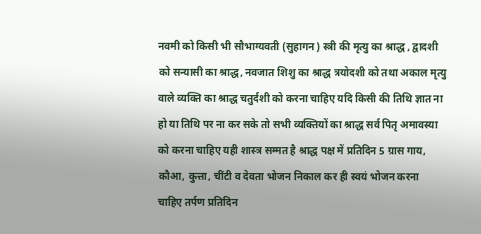नवमी को किसी भी सौभाग्यवती (सुहागन) स्त्री की मृत्यु का श्राद्ध , द्वादशी को सन्यासी का श्राद्ध, नवजात शिशु का श्राद्ध त्रयोदशी को तथा अकाल मृत्यु वाले व्यक्ति का श्राद्ध चतुर्दशी को करना चाहिए यदि किसी की तिथि ज्ञात ना हो या तिथि पर ना कर सके तो सभी व्यक्तियों का श्राद्ध सर्व पितृ अमावस्या को करना चाहिए यही शास्त्र सम्मत है श्राद्ध पक्ष में प्रतिदिन 5 ग्रास गाय, कौआ, कुत्ता, चींटी व देवता भोजन निकाल कर ही स्वयं भोजन करना चाहिए तर्पण प्रतिदिन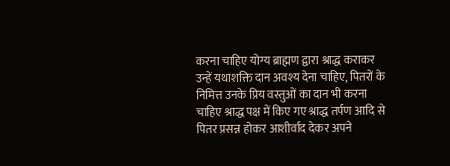करना चाहिए योग्य ब्राह्मण द्वारा श्राद्ध कराकर उन्हें यथाशक्ति दान अवश्य देना चाहिए, पितरों के निमित्त उनके प्रिय वस्तुओं का दान भी करना चाहिए श्राद्ध पक्ष में किए गए श्राद्ध तर्पण आदि से पितर प्रसन्न होकर आशीर्वाद देकर अपने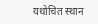यथोचित स्थान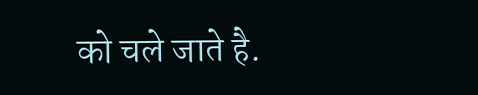को चले जाते है.